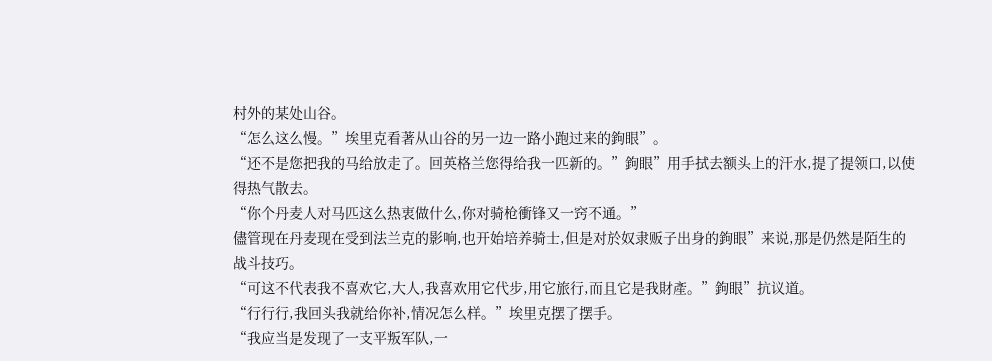村外的某处山谷。
“怎么这么慢。”埃里克看著从山谷的另一边一路小跑过来的鉤眼”。
“还不是您把我的马给放走了。回英格兰您得给我一匹新的。”鉤眼”用手拭去额头上的汗水,提了提领口,以使得热气散去。
“你个丹麦人对马匹这么热衷做什么,你对骑枪衝锋又一窍不通。”
儘管现在丹麦现在受到法兰克的影响,也开始培养骑士,但是对於奴隶贩子出身的鉤眼”来说,那是仍然是陌生的战斗技巧。
“可这不代表我不喜欢它,大人,我喜欢用它代步,用它旅行,而且它是我財產。”鉤眼”抗议道。
“行行行,我回头我就给你补,情况怎么样。”埃里克摆了摆手。
“我应当是发现了一支平叛军队,一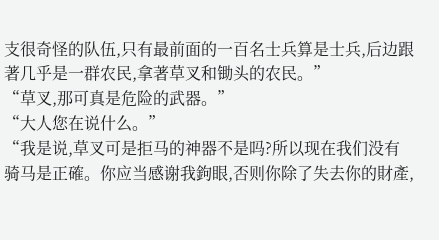支很奇怪的队伍,只有最前面的一百名士兵算是士兵,后边跟著几乎是一群农民,拿著草叉和锄头的农民。”
“草叉,那可真是危险的武器。”
“大人您在说什么。”
“我是说,草叉可是拒马的神器不是吗?所以现在我们没有骑马是正確。你应当感谢我鉤眼,否则你除了失去你的財產,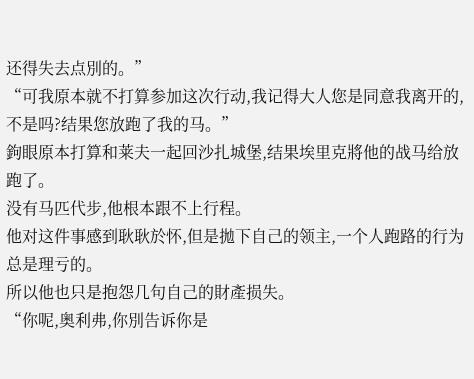还得失去点別的。”
“可我原本就不打算参加这次行动,我记得大人您是同意我离开的,不是吗?结果您放跑了我的马。”
鉤眼原本打算和莱夫一起回沙扎城堡,结果埃里克將他的战马给放跑了。
没有马匹代步,他根本跟不上行程。
他对这件事感到耿耿於怀,但是拋下自己的领主,一个人跑路的行为总是理亏的。
所以他也只是抱怨几句自己的財產损失。
“你呢,奥利弗,你別告诉你是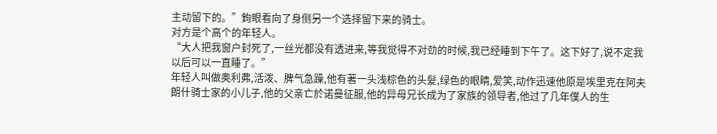主动留下的。”鉤眼看向了身侧另一个选择留下来的骑士。
对方是个高个的年轻人。
“大人把我窗户封死了,一丝光都没有透进来,等我觉得不对劲的时候,我已经睡到下午了。这下好了,说不定我以后可以一直睡了。”
年轻人叫做奥利弗,活泼、脾气急躁,他有著一头浅棕色的头髮,绿色的眼睛,爱笑,动作迅速他原是埃里克在阿夫朗什骑士家的小儿子,他的父亲亡於诺曼征服,他的异母兄长成为了家族的领导者,他过了几年僕人的生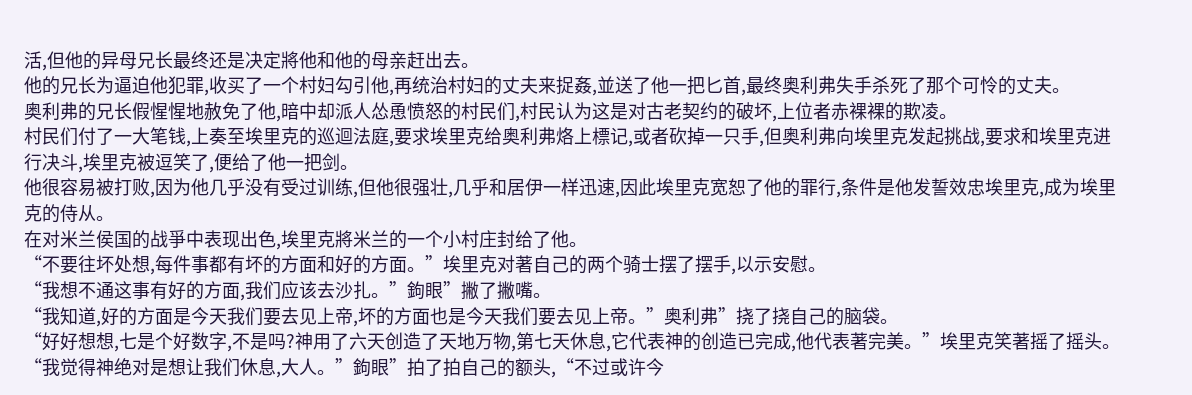活,但他的异母兄长最终还是决定將他和他的母亲赶出去。
他的兄长为逼迫他犯罪,收买了一个村妇勾引他,再统治村妇的丈夫来捉姦,並送了他一把匕首,最终奥利弗失手杀死了那个可怜的丈夫。
奥利弗的兄长假惺惺地赦免了他,暗中却派人怂恿愤怒的村民们,村民认为这是对古老契约的破坏,上位者赤裸裸的欺凌。
村民们付了一大笔钱,上奏至埃里克的巡迴法庭,要求埃里克给奥利弗烙上標记,或者砍掉一只手,但奥利弗向埃里克发起挑战,要求和埃里克进行决斗,埃里克被逗笑了,便给了他一把剑。
他很容易被打败,因为他几乎没有受过训练,但他很强壮,几乎和居伊一样迅速,因此埃里克宽恕了他的罪行,条件是他发誓效忠埃里克,成为埃里克的侍从。
在对米兰侯国的战爭中表现出色,埃里克將米兰的一个小村庄封给了他。
“不要往坏处想,每件事都有坏的方面和好的方面。”埃里克对著自己的两个骑士摆了摆手,以示安慰。
“我想不通这事有好的方面,我们应该去沙扎。”鉤眼”撇了撇嘴。
“我知道,好的方面是今天我们要去见上帝,坏的方面也是今天我们要去见上帝。”奥利弗”挠了挠自己的脑袋。
“好好想想,七是个好数字,不是吗?神用了六天创造了天地万物,第七天休息,它代表神的创造已完成,他代表著完美。”埃里克笑著摇了摇头。
“我觉得神绝对是想让我们休息,大人。”鉤眼”拍了拍自己的额头,“不过或许今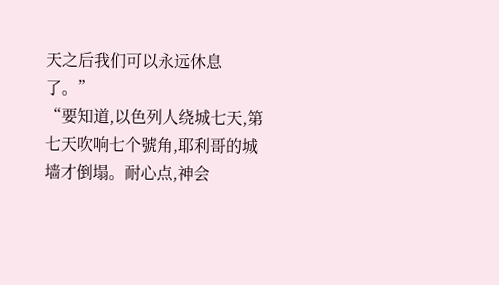天之后我们可以永远休息了。”
“要知道,以色列人绕城七天,第七天吹响七个號角,耶利哥的城墙才倒塌。耐心点,神会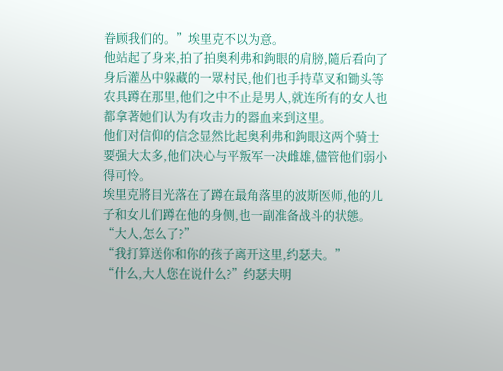眷顾我们的。”埃里克不以为意。
他站起了身来,拍了拍奥利弗和鉤眼的肩膀,隨后看向了身后灌丛中躲藏的一眾村民,他们也手持草叉和锄头等农具蹲在那里,他们之中不止是男人,就连所有的女人也都拿著她们认为有攻击力的器血来到这里。
他们对信仰的信念显然比起奥利弗和鉤眼这两个骑士要强大太多,他们决心与平叛军一决雌雄,儘管他们弱小得可怜。
埃里克將目光落在了蹲在最角落里的波斯医师,他的儿子和女儿们蹲在他的身侧,也一副准备战斗的状態。
“大人,怎么了?”
“我打算送你和你的孩子离开这里,约瑟夫。”
“什么,大人您在说什么?”约瑟夫明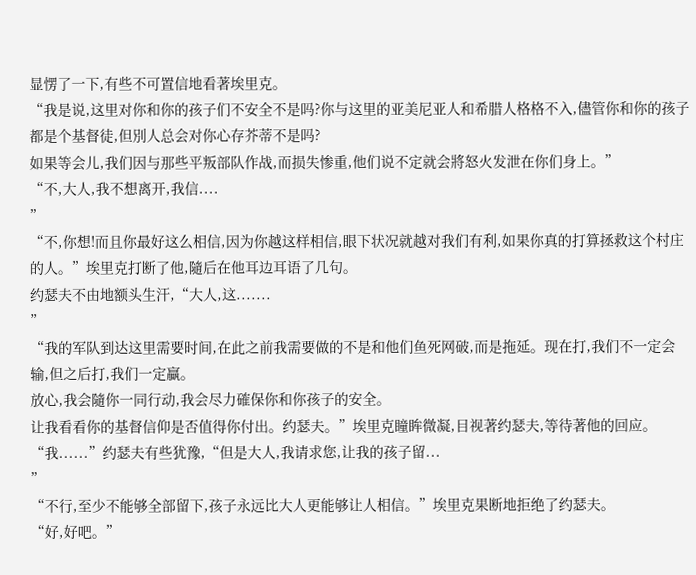显愣了一下,有些不可置信地看著埃里克。
“我是说,这里对你和你的孩子们不安全不是吗?你与这里的亚美尼亚人和希腊人格格不入,儘管你和你的孩子都是个基督徒,但別人总会对你心存芥蒂不是吗?
如果等会儿,我们因与那些平叛部队作战,而损失惨重,他们说不定就会將怒火发泄在你们身上。”
“不,大人,我不想离开,我信....
”
“不,你想!而且你最好这么相信,因为你越这样相信,眼下状况就越对我们有利,如果你真的打算拯救这个村庄的人。”埃里克打断了他,隨后在他耳边耳语了几句。
约瑟夫不由地额头生汗,“大人,这.......
”
“我的军队到达这里需要时间,在此之前我需要做的不是和他们鱼死网破,而是拖延。现在打,我们不一定会输,但之后打,我们一定贏。
放心,我会隨你一同行动,我会尽力確保你和你孩子的安全。
让我看看你的基督信仰是否值得你付出。约瑟夫。”埃里克瞳眸微凝,目视著约瑟夫,等待著他的回应。
“我......”约瑟夫有些犹豫,“但是大人,我请求您,让我的孩子留...
”
“不行,至少不能够全部留下,孩子永远比大人更能够让人相信。”埃里克果断地拒绝了约瑟夫。
“好,好吧。”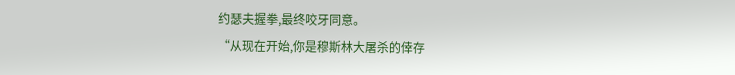约瑟夫握拳,最终咬牙同意。
“从现在开始,你是穆斯林大屠杀的倖存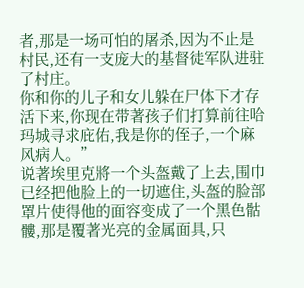者,那是一场可怕的屠杀,因为不止是村民,还有一支庞大的基督徒军队进驻了村庄。
你和你的儿子和女儿躲在尸体下才存活下来,你现在带著孩子们打算前往哈玛城寻求庇佑,我是你的侄子,一个麻风病人。”
说著埃里克將一个头盔戴了上去,围巾已经把他脸上的一切遮住,头盔的脸部罩片使得他的面容变成了一个黑色骷髏,那是覆著光亮的金属面具,只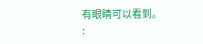有眼睛可以看到。
: